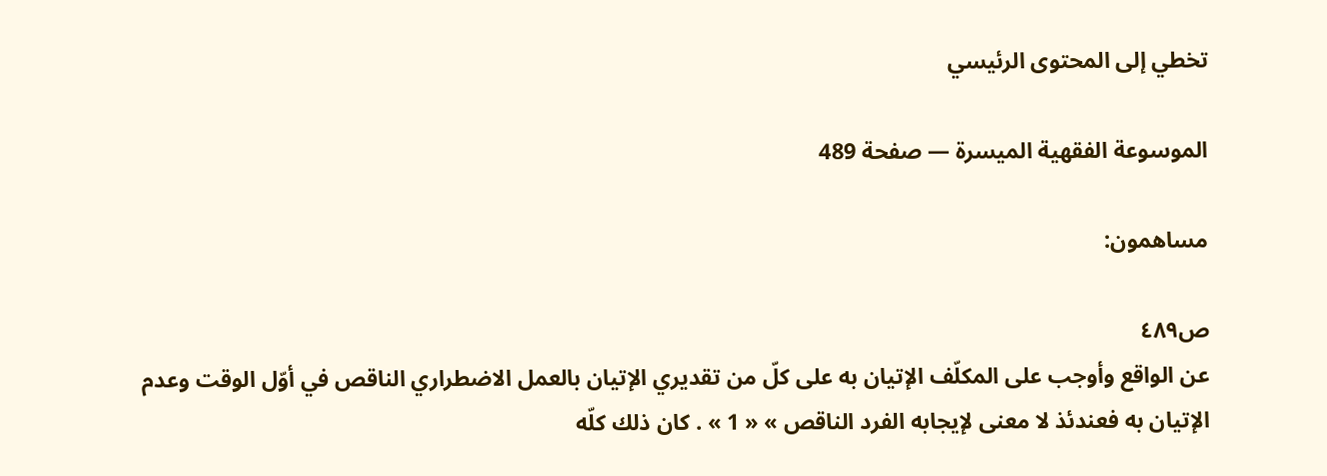تخطي إلى المحتوى الرئيسي

الموسوعة الفقهية الميسرة — صفحة 489

مساهمون:

ص٤٨٩
عن الواقع وأوجب على المكلّف الإتيان به على كلّ من تقديري الإتيان بالعمل الاضطراري الناقص في أوّل الوقت وعدم الإتيان به فعندئذ لا معنى لإيجابه الفرد الناقص » « 1 » . كان ذلك كلّه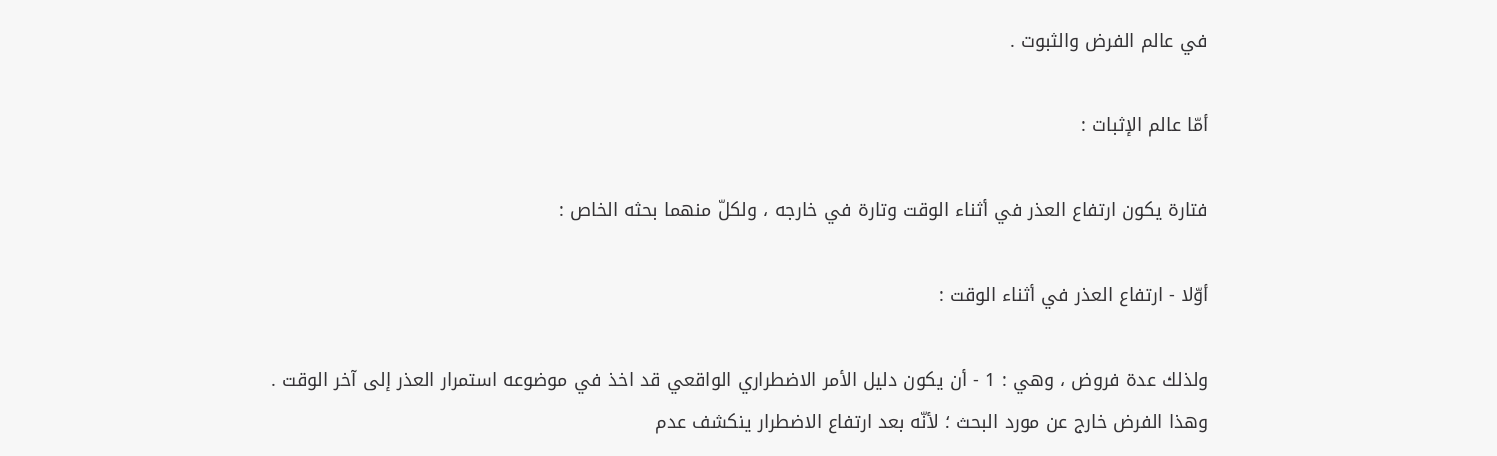في عالم الفرض والثبوت .

أمّا عالم الإثبات :

فتارة يكون ارتفاع العذر في أثناء الوقت وتارة في خارجه ، ولكلّ منهما بحثه الخاص :

أوّلا - ارتفاع العذر في أثناء الوقت :

ولذلك عدة فروض ، وهي : 1 - أن يكون دليل الأمر الاضطراري الواقعي قد اخذ في موضوعه استمرار العذر إلى آخر الوقت . وهذا الفرض خارج عن مورد البحث ؛ لأنّه بعد ارتفاع الاضطرار ينكشف عدم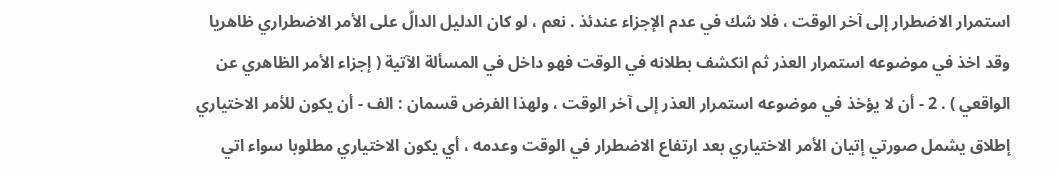استمرار الاضطرار إلى آخر الوقت ، فلا شك في عدم الإجزاء عندئذ . نعم ، لو كان الدليل الدالّ على الأمر الاضطراري ظاهريا وقد اخذ في موضوعه استمرار العذر ثم انكشف بطلانه في الوقت فهو داخل في المسألة الآتية ( إجزاء الأمر الظاهري عن الواقعي ) . 2 - أن لا يؤخذ في موضوعه استمرار العذر إلى آخر الوقت ، ولهذا الفرض قسمان : الف - أن يكون للأمر الاختياري إطلاق يشمل صورتي إتيان الأمر الاختياري بعد ارتفاع الاضطرار في الوقت وعدمه ، أي يكون الاختياري مطلوبا سواء اتي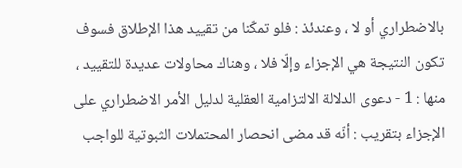بالاضطراري أو لا ، وعندئذ : فلو تمكّنا من تقييد هذا الإطلاق فسوف تكون النتيجة هي الإجزاء وإلّا فلا ، وهناك محاولات عديدة للتقييد ، منها : 1 - دعوى الدلالة الالتزامية العقلية لدليل الأمر الاضطراري على الإجزاء بتقريب : أنّه قد مضى انحصار المحتملات الثبوتية للواجب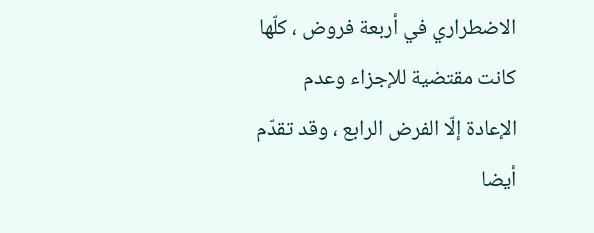الاضطراري في أربعة فروض ، كلّها كانت مقتضية للإجزاء وعدم الإعادة إلّا الفرض الرابع ، وقد تقدّم أيضا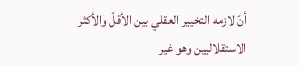أنّ لازمه التخيير العقلي بين الأقلّ والأكثر الاستقلاليين وهو غير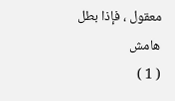معقول ، فإذا بطل
هامش
( 1 )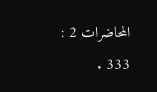المحاضرات 2 : 333 .